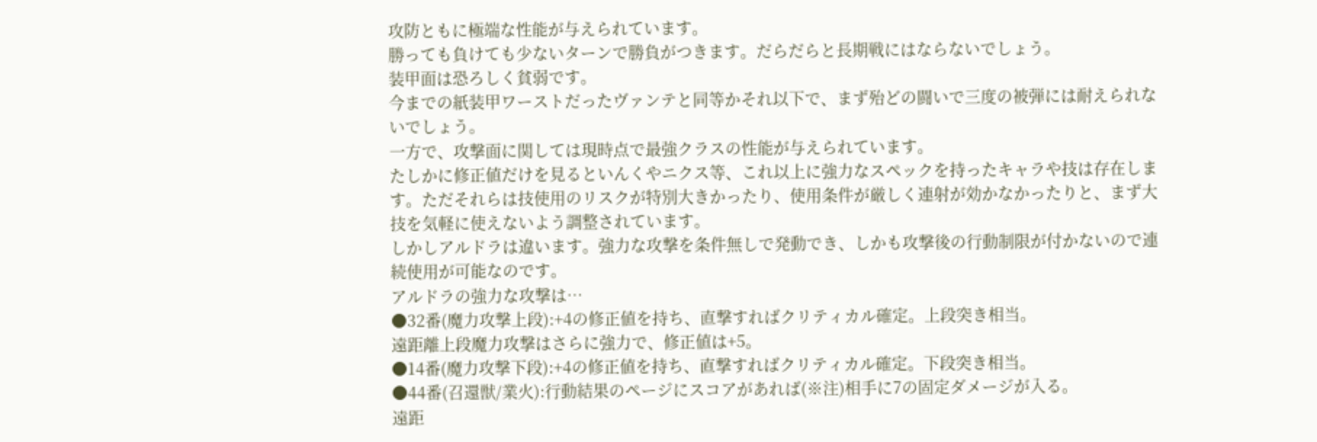攻防ともに極端な性能が与えられています。
勝っても負けても少ないターンで勝負がつきます。だらだらと長期戦にはならないでしょう。
装甲面は恐ろしく貧弱です。
今までの紙装甲ワーストだったヴァンテと同等かそれ以下で、まず殆どの闘いで三度の被弾には耐えられないでしょう。
一方で、攻撃面に関しては現時点で最強クラスの性能が与えられています。
たしかに修正値だけを見るといんくやニクス等、これ以上に強力なスペックを持ったキャラや技は存在します。ただそれらは技使用のリスクが特別大きかったり、使用条件が厳しく連射が効かなかったりと、まず大技を気軽に使えないよう調整されています。
しかしアルドラは違います。強力な攻撃を条件無しで発動でき、しかも攻撃後の行動制限が付かないので連続使用が可能なのです。
アルドラの強力な攻撃は…
●32番(魔力攻撃上段):+4の修正値を持ち、直撃すればクリティカル確定。上段突き相当。
遠距離上段魔力攻撃はさらに強力で、修正値は+5。
●14番(魔力攻撃下段):+4の修正値を持ち、直撃すればクリティカル確定。下段突き相当。
●44番(召還獣/業火):行動結果のページにスコアがあれば(※注)相手に7の固定ダメージが入る。
遠距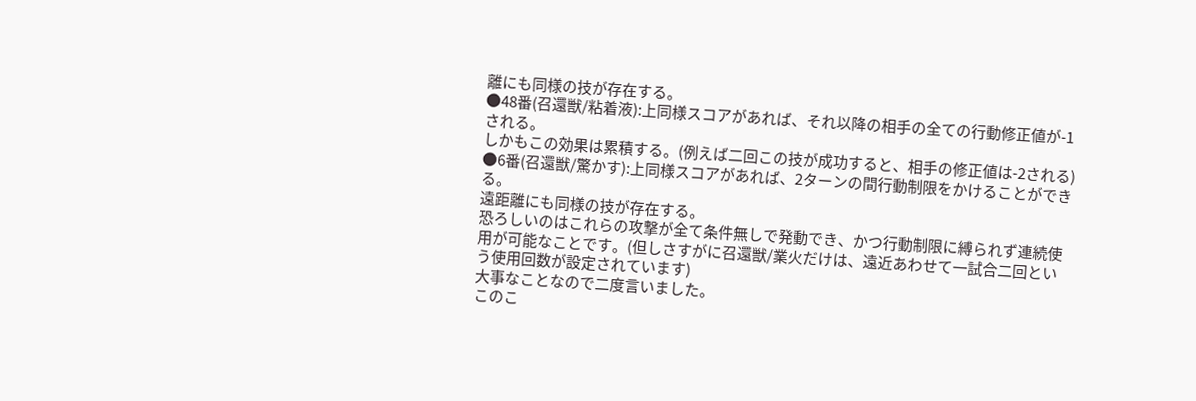離にも同様の技が存在する。
●48番(召還獣/粘着液):上同様スコアがあれば、それ以降の相手の全ての行動修正値が-1される。
しかもこの効果は累積する。(例えば二回この技が成功すると、相手の修正値は-2される)
●6番(召還獣/驚かす):上同様スコアがあれば、2ターンの間行動制限をかけることができる。
遠距離にも同様の技が存在する。
恐ろしいのはこれらの攻撃が全て条件無しで発動でき、かつ行動制限に縛られず連続使用が可能なことです。(但しさすがに召還獣/業火だけは、遠近あわせて一試合二回という使用回数が設定されています)
大事なことなので二度言いました。
このこ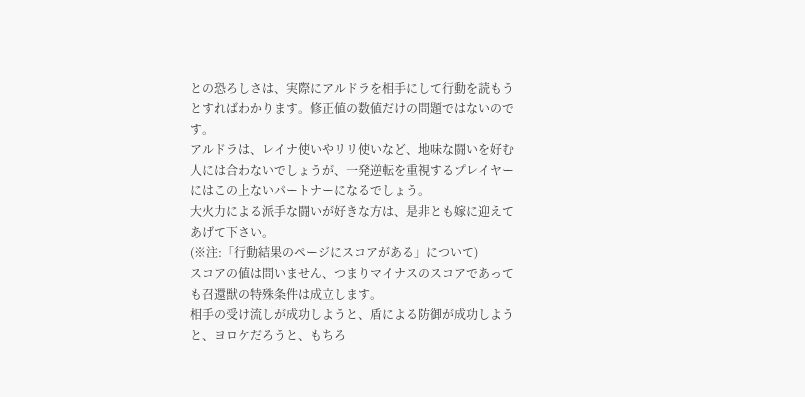との恐ろしさは、実際にアルドラを相手にして行動を読もうとすればわかります。修正値の数値だけの問題ではないのです。
アルドラは、レイナ使いやリリ使いなど、地味な闘いを好む人には合わないでしょうが、一発逆転を重視するプレイヤーにはこの上ないパートナーになるでしょう。
大火力による派手な闘いが好きな方は、是非とも嫁に迎えてあげて下さい。
(※注:「行動結果のページにスコアがある」について)
スコアの値は問いません、つまりマイナスのスコアであっても召還獣の特殊条件は成立します。
相手の受け流しが成功しようと、盾による防御が成功しようと、ヨロケだろうと、もちろ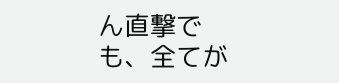ん直撃でも、全てが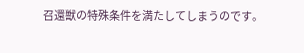召還獣の特殊条件を満たしてしまうのです。